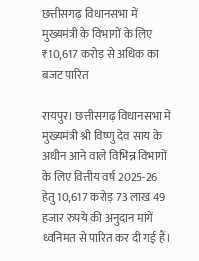छत्तीसगढ़ विधानसभा में मुख्यमंत्री के विभागों के लिए ₹10,617 करोड़ से अधिक का बजट पारित

रायपुर। छत्तीसगढ़ विधानसभा में मुख्यमंत्री श्री विष्णु देव साय के अधीन आने वाले विभिन्न विभागों के लिए वित्तीय वर्ष 2025-26 हेतु 10,617 करोड़ 73 लाख 49 हजार रुपये की अनुदान मांगें ध्वनिमत से पारित कर दी गई हैं।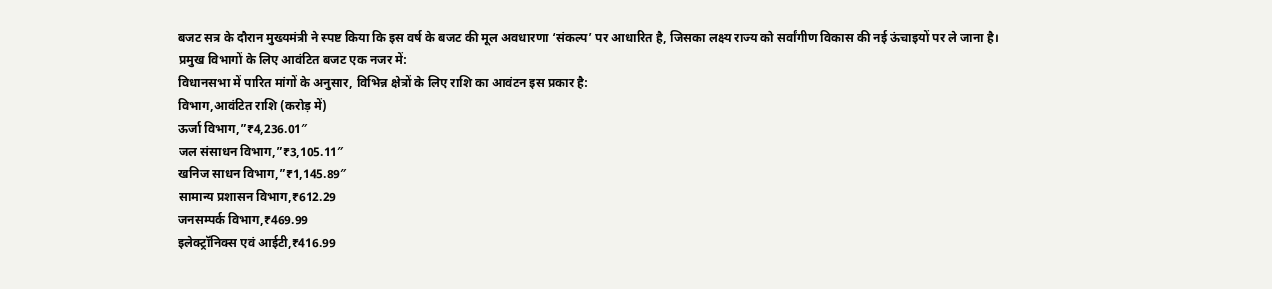बजट सत्र के दौरान मुख्यमंत्री ने स्पष्ट किया कि इस वर्ष के बजट की मूल अवधारणा ‘संकल्प’ पर आधारित है, जिसका लक्ष्य राज्य को सर्वांगीण विकास की नई ऊंचाइयों पर ले जाना है।
प्रमुख विभागों के लिए आवंटित बजट एक नजर में:
विधानसभा में पारित मांगों के अनुसार, विभिन्न क्षेत्रों के लिए राशि का आवंटन इस प्रकार है:
विभाग,आवंटित राशि (करोड़ में)
ऊर्जा विभाग,”₹4,236.01″
जल संसाधन विभाग,”₹3,105.11″
खनिज साधन विभाग,”₹1,145.89″
सामान्य प्रशासन विभाग,₹612.29
जनसम्पर्क विभाग,₹469.99
इलेक्ट्रॉनिक्स एवं आईटी,₹416.99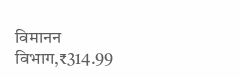विमानन विभाग,₹314.99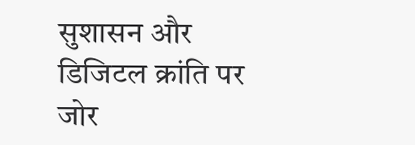सुशासन और डिजिटल क्रांति पर जोर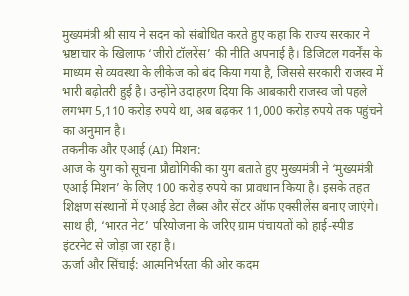मुख्यमंत्री श्री साय ने सदन को संबोधित करते हुए कहा कि राज्य सरकार ने भ्रष्टाचार के खिलाफ ‘जीरो टॉलरेंस’ की नीति अपनाई है। डिजिटल गवर्नेंस के माध्यम से व्यवस्था के लीकेज को बंद किया गया है, जिससे सरकारी राजस्व में भारी बढ़ोतरी हुई है। उन्होंने उदाहरण दिया कि आबकारी राजस्व जो पहले लगभग 5,110 करोड़ रुपये था, अब बढ़कर 11,000 करोड़ रुपये तक पहुंचने का अनुमान है।
तकनीक और एआई (AI) मिशन:
आज के युग को सूचना प्रौद्योगिकी का युग बताते हुए मुख्यमंत्री ने ‘मुख्यमंत्री एआई मिशन’ के लिए 100 करोड़ रुपये का प्रावधान किया है। इसके तहत शिक्षण संस्थानों में एआई डेटा लैब्स और सेंटर ऑफ एक्सीलेंस बनाए जाएंगे। साथ ही, ‘भारत नेट’ परियोजना के जरिए ग्राम पंचायतों को हाई-स्पीड इंटरनेट से जोड़ा जा रहा है।
ऊर्जा और सिंचाई: आत्मनिर्भरता की ओर कदम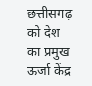छत्तीसगढ़ को देश का प्रमुख ऊर्जा केंद्र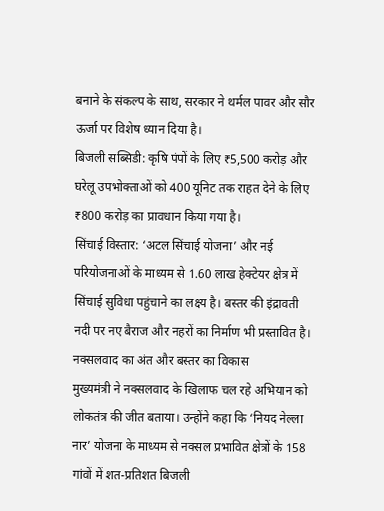बनाने के संकल्प के साथ, सरकार ने थर्मल पावर और सौर ऊर्जा पर विशेष ध्यान दिया है।
बिजली सब्सिडी: कृषि पंपों के लिए ₹5,500 करोड़ और घरेलू उपभोक्ताओं को 400 यूनिट तक राहत देने के लिए ₹800 करोड़ का प्रावधान किया गया है।
सिंचाई विस्तार: ‘अटल सिंचाई योजना’ और नई परियोजनाओं के माध्यम से 1.60 लाख हेक्टेयर क्षेत्र में सिंचाई सुविधा पहुंचाने का लक्ष्य है। बस्तर की इंद्रावती नदी पर नए बैराज और नहरों का निर्माण भी प्रस्तावित है।
नक्सलवाद का अंत और बस्तर का विकास
मुख्यमंत्री ने नक्सलवाद के खिलाफ चल रहे अभियान को लोकतंत्र की जीत बताया। उन्होंने कहा कि ‘नियद नेल्ला नार’ योजना के माध्यम से नक्सल प्रभावित क्षेत्रों के 158 गांवों में शत-प्रतिशत बिजली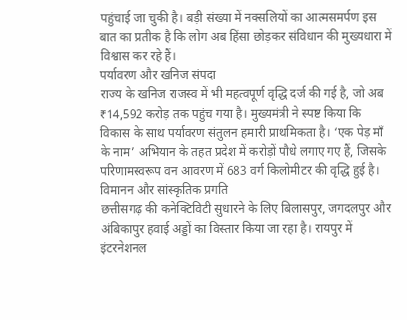पहुंचाई जा चुकी है। बड़ी संख्या में नक्सलियों का आत्मसमर्पण इस बात का प्रतीक है कि लोग अब हिंसा छोड़कर संविधान की मुख्यधारा में विश्वास कर रहे हैं।
पर्यावरण और खनिज संपदा
राज्य के खनिज राजस्व में भी महत्वपूर्ण वृद्धि दर्ज की गई है, जो अब ₹14,592 करोड़ तक पहुंच गया है। मुख्यमंत्री ने स्पष्ट किया कि विकास के साथ पर्यावरण संतुलन हमारी प्राथमिकता है। ‘एक पेड़ माँ के नाम’ अभियान के तहत प्रदेश में करोड़ों पौधे लगाए गए हैं, जिसके परिणामस्वरूप वन आवरण में 683 वर्ग किलोमीटर की वृद्धि हुई है।
विमानन और सांस्कृतिक प्रगति
छत्तीसगढ़ की कनेक्टिविटी सुधारने के लिए बिलासपुर, जगदलपुर और अंबिकापुर हवाई अड्डों का विस्तार किया जा रहा है। रायपुर में इंटरनेशनल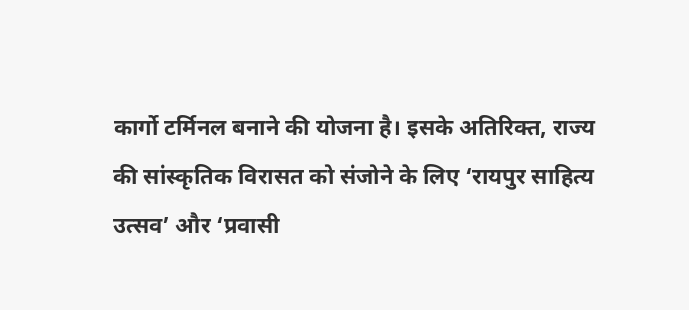कार्गो टर्मिनल बनाने की योजना है। इसके अतिरिक्त, राज्य की सांस्कृतिक विरासत को संजोने के लिए ‘रायपुर साहित्य उत्सव’ और ‘प्रवासी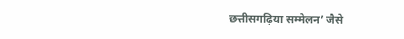छत्तीसगढ़िया सम्मेलन’ जैसे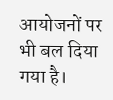आयोजनों पर भी बल दिया गया है।